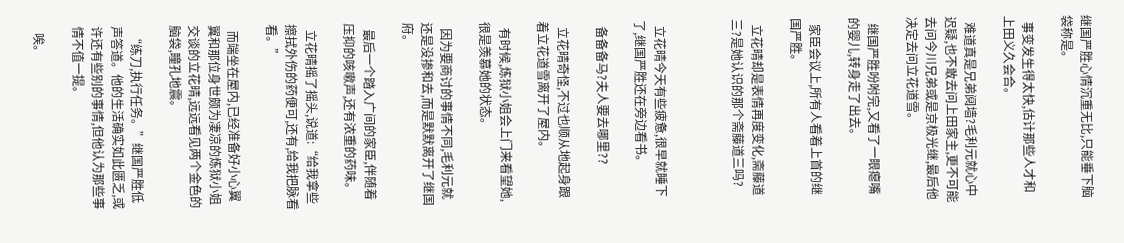继国严胜心情沉重无比,只能垂下脑袋称是。

  事变发生得太快,估计那些人才和上田义久会合。

  难道真是兄弟阋墙?毛利元就心中迟疑,也不敢去问上田家主,更不可能去问今川兄弟或是京极光继,最后他决定去问立花道雪。

  继国严胜吩咐完,又看了一眼瘪嘴的婴儿,转身走了出去。

  家臣会议上,所有人看着上首的继国严胜。

  立花晴却是表情再度变化,斋藤道三?是她认识的那个斋藤道三吗?



  立花晴今天有些疲惫,很早就睡下了,继国严胜还在旁边看书。

  备备备马?夫人要去哪里??

  立花晴奇怪,不过也顺从地起身跟着立花道雪离开了屋内。

  有时候,炼狱小姐会上门来看望她,很是羡慕她的状态。

  因为要商讨的事情不同,毛利元就还是没掺和去,而是默默离开了继国府。

  最后一个踏入广间的家臣,伴随着压抑的咳嗽声,还有浓重的药味。

  立花晴摇了摇头,说道:“给我拿些擦拭外伤的药便可,还有,给我把脉看看。”

  而端坐在屋内,已经准备好小心翼翼和那位身世颇为凄凉的炼狱小姐交谈的立花晴,远远看见两个金色的脑袋,瞳孔地震。

  “练刀,执行任务。”继国严胜低声答道。他的生活确实如此匮乏,或许还有些别的事情,但他认为那些事情不值一提。

  唉。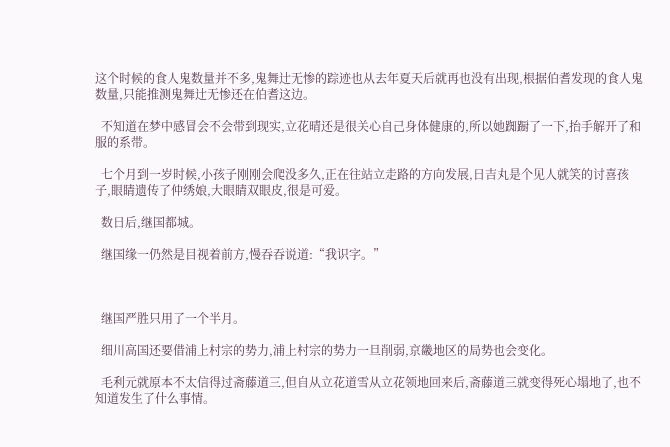这个时候的食人鬼数量并不多,鬼舞辻无惨的踪迹也从去年夏天后就再也没有出现,根据伯耆发现的食人鬼数量,只能推测鬼舞辻无惨还在伯耆这边。

  不知道在梦中感冒会不会带到现实,立花晴还是很关心自己身体健康的,所以她踟蹰了一下,抬手解开了和服的系带。

  七个月到一岁时候,小孩子刚刚会爬没多久,正在往站立走路的方向发展,日吉丸是个见人就笑的讨喜孩子,眼睛遗传了仲绣娘,大眼睛双眼皮,很是可爱。

  数日后,继国都城。

  继国缘一仍然是目视着前方,慢吞吞说道:“我识字。”



  继国严胜只用了一个半月。

  细川高国还要借浦上村宗的势力,浦上村宗的势力一旦削弱,京畿地区的局势也会变化。

  毛利元就原本不太信得过斋藤道三,但自从立花道雪从立花领地回来后,斋藤道三就变得死心塌地了,也不知道发生了什么事情。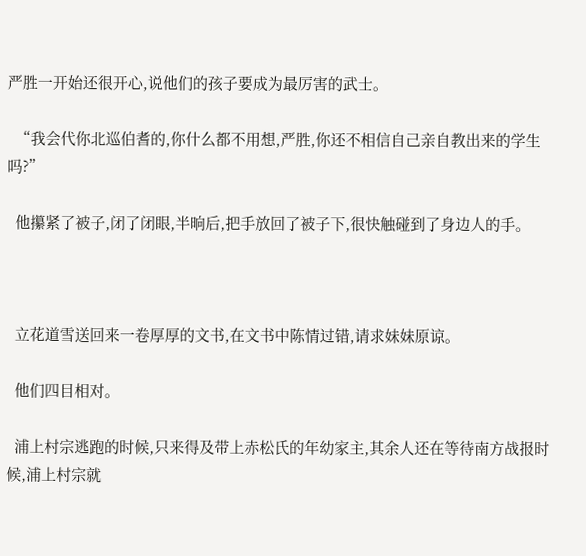严胜一开始还很开心,说他们的孩子要成为最厉害的武士。

  “我会代你北巡伯耆的,你什么都不用想,严胜,你还不相信自己亲自教出来的学生吗?”

  他攥紧了被子,闭了闭眼,半晌后,把手放回了被子下,很快触碰到了身边人的手。



  立花道雪送回来一卷厚厚的文书,在文书中陈情过错,请求妹妹原谅。

  他们四目相对。

  浦上村宗逃跑的时候,只来得及带上赤松氏的年幼家主,其余人还在等待南方战报时候,浦上村宗就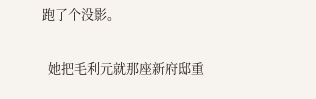跑了个没影。

  她把毛利元就那座新府邸重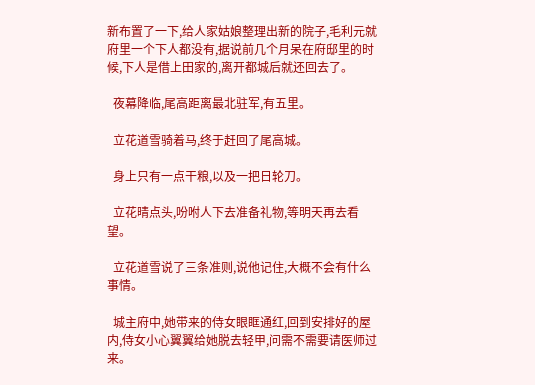新布置了一下,给人家姑娘整理出新的院子,毛利元就府里一个下人都没有,据说前几个月呆在府邸里的时候,下人是借上田家的,离开都城后就还回去了。

  夜幕降临,尾高距离最北驻军,有五里。

  立花道雪骑着马,终于赶回了尾高城。

  身上只有一点干粮,以及一把日轮刀。

  立花晴点头,吩咐人下去准备礼物,等明天再去看望。

  立花道雪说了三条准则,说他记住,大概不会有什么事情。

  城主府中,她带来的侍女眼眶通红,回到安排好的屋内,侍女小心翼翼给她脱去轻甲,问需不需要请医师过来。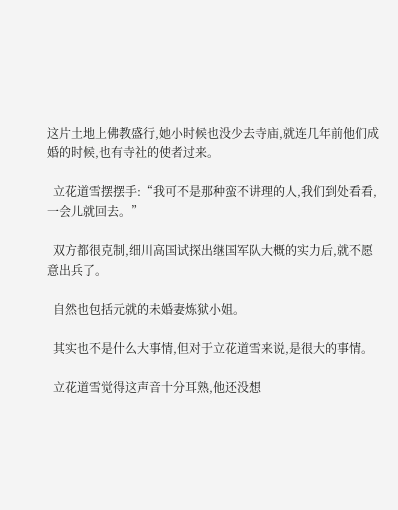这片土地上佛教盛行,她小时候也没少去寺庙,就连几年前他们成婚的时候,也有寺社的使者过来。

  立花道雪摆摆手:“我可不是那种蛮不讲理的人,我们到处看看,一会儿就回去。”

  双方都很克制,细川高国试探出继国军队大概的实力后,就不愿意出兵了。

  自然也包括元就的未婚妻炼狱小姐。

  其实也不是什么大事情,但对于立花道雪来说,是很大的事情。

  立花道雪觉得这声音十分耳熟,他还没想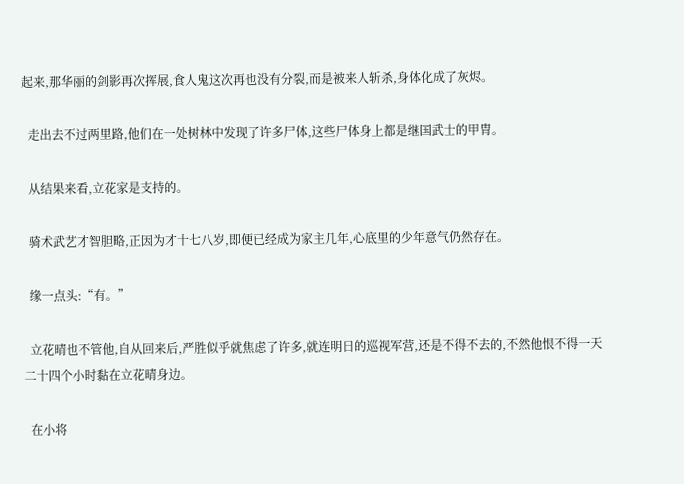起来,那华丽的剑影再次挥展,食人鬼这次再也没有分裂,而是被来人斩杀,身体化成了灰烬。

  走出去不过两里路,他们在一处树林中发现了许多尸体,这些尸体身上都是继国武士的甲胄。

  从结果来看,立花家是支持的。

  骑术武艺才智胆略,正因为才十七八岁,即便已经成为家主几年,心底里的少年意气仍然存在。

  缘一点头:“有。”

  立花晴也不管他,自从回来后,严胜似乎就焦虑了许多,就连明日的巡视军营,还是不得不去的,不然他恨不得一天二十四个小时黏在立花晴身边。

  在小将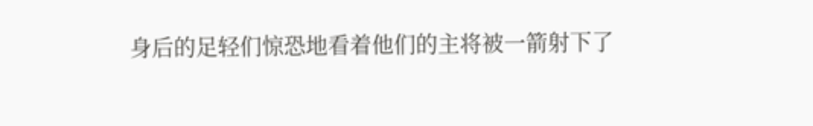身后的足轻们惊恐地看着他们的主将被一箭射下了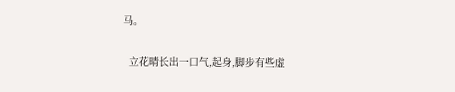马。

  立花晴长出一口气,起身,脚步有些虚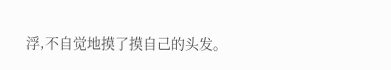浮,不自觉地摸了摸自己的头发。